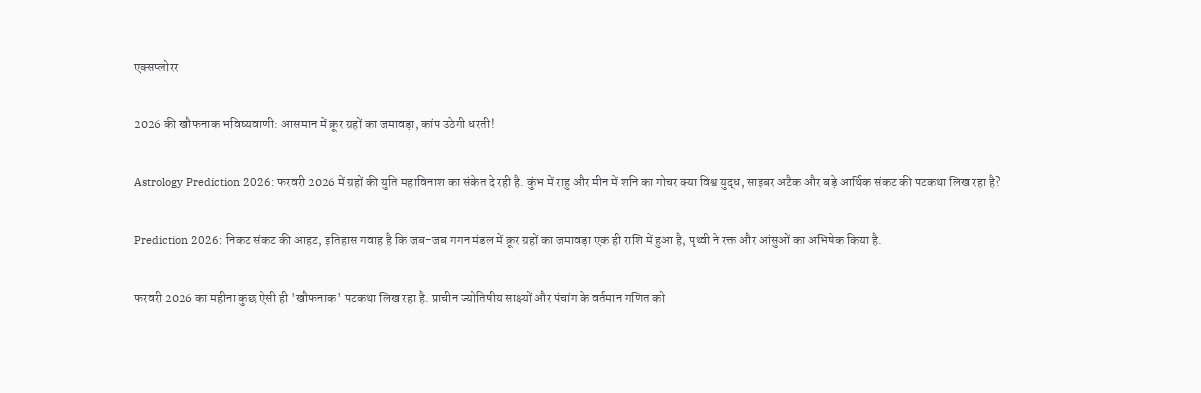एक्सप्लोरर

2026 की खौफनाक भविष्यवाणी: आसमान में क्रूर ग्रहों का जमावड़ा, कांप उठेगी धरती!

Astrology Prediction 2026: फरवरी 2026 में ग्रहों की युति महाविनाश का संकेत दे रही है. कुंभ में राहु और मीन में शनि का गोचर क्या विश्व युद्ध, साइबर अटैक और बड़े आर्थिक संकट की पटकथा लिख रहा है?

Prediction 2026: निकट संकट की आहट, इतिहास गवाह है कि जब-जब गगन मंडल में क्रूर ग्रहों का जमावड़ा एक ही राशि में हुआ है, पृथ्वी ने रक्त और आंसुओं का अभिषेक किया है.

फरवरी 2026 का महीना कुछ ऐसी ही 'खौफनाक' पटकथा लिख रहा है. प्राचीन ज्योतिषीय साक्ष्यों और पंचांग के वर्तमान गणित को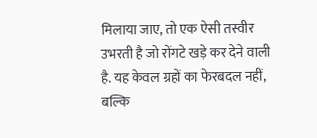मिलाया जाए, तो एक ऐसी तस्वीर उभरती है जो रोंगटे खड़े कर देने वाली है. यह केवल ग्रहों का फेरबदल नहीं, बल्कि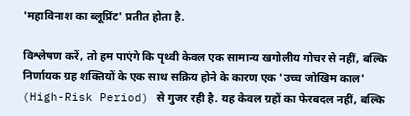'महाविनाश का ब्लूप्रिंट' प्रतीत होता है.

विश्लेषण करें, तो हम पाएंगे कि पृथ्वी केवल एक सामान्य खगोलीय गोचर से नहीं, बल्कि निर्णायक ग्रह शक्तियों के एक साथ सक्रिय होने के कारण एक 'उच्च जोखिम काल' (High-Risk Period) से गुजर रही है. यह केवल ग्रहों का फेरबदल नहीं, बल्कि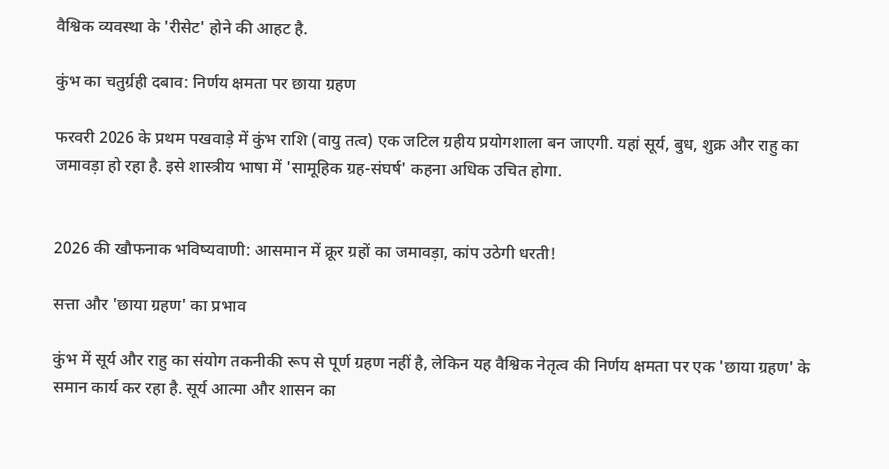वैश्विक व्यवस्था के 'रीसेट' होने की आहट है.

कुंभ का चतुर्ग्रही दबाव: निर्णय क्षमता पर छाया ग्रहण

फरवरी 2026 के प्रथम पखवाड़े में कुंभ राशि (वायु तत्व) एक जटिल ग्रहीय प्रयोगशाला बन जाएगी. यहां सूर्य, बुध, शुक्र और राहु का जमावड़ा हो रहा है. इसे शास्त्रीय भाषा में 'सामूहिक ग्रह-संघर्ष' कहना अधिक उचित होगा.


2026 की खौफनाक भविष्यवाणी: आसमान में क्रूर ग्रहों का जमावड़ा, कांप उठेगी धरती!

सत्ता और 'छाया ग्रहण' का प्रभाव

कुंभ में सूर्य और राहु का संयोग तकनीकी रूप से पूर्ण ग्रहण नहीं है, लेकिन यह वैश्विक नेतृत्व की निर्णय क्षमता पर एक 'छाया ग्रहण' के समान कार्य कर रहा है. सूर्य आत्मा और शासन का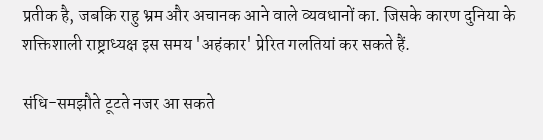प्रतीक है, जबकि राहु भ्रम और अचानक आने वाले व्यवधानों का. जिसके कारण दुनिया के शक्तिशाली राष्ट्राध्यक्ष इस समय 'अहंकार' प्रेरित गलतियां कर सकते हैं.

संधि-समझौते टूटते नजर आ सकते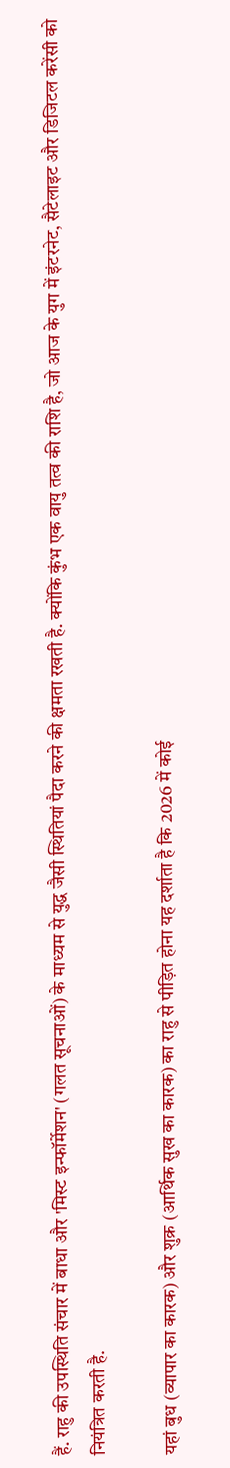हैं. राहु की उपस्थिति संचार में बाधा और 'मिस्ट इन्फॉर्मेशन' (गलत सूचनाओं) के माध्यम से युद्ध जैसी स्थितियां पैदा करने की क्षमता रखती है. क्योंकि कुंभ एक वायु तत्व की राशि है, जो आज के युग में इंटरनेट, सैटेलाइट और डिजिटल करेंसी को नियंत्रित करती है.

यहां बुध (व्यापार का कारक) और शुक्र (आर्थिक सुख का कारक) का राहु से पीड़ित होना यह दर्शाता है कि 2026 में कोई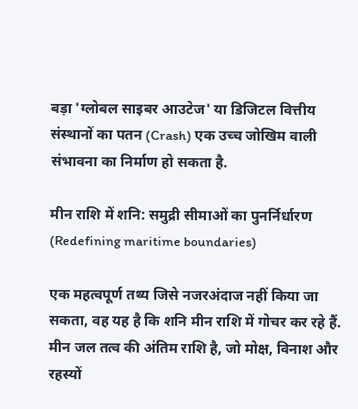बड़ा 'ग्लोबल साइबर आउटेज' या डिजिटल वित्तीय संस्थानों का पतन (Crash) एक उच्च जोखिम वाली संभावना का निर्माण हो सकता है.

मीन राशि में शनि: समुद्री सीमाओं का पुनर्निर्धारण (Redefining maritime boundaries)

एक महत्वपूर्ण तथ्य जिसे नजरअंदाज नहीं किया जा सकता, वह यह है कि शनि मीन राशि में गोचर कर रहे हैं. मीन जल तत्व की अंतिम राशि है, जो मोक्ष, विनाश और रहस्यों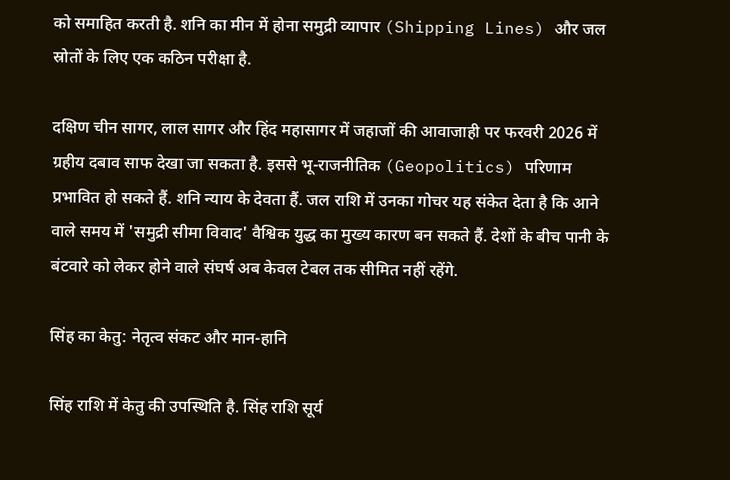को समाहित करती है. शनि का मीन में होना समुद्री व्यापार (Shipping Lines) और जल स्रोतों के लिए एक कठिन परीक्षा है.

दक्षिण चीन सागर, लाल सागर और हिंद महासागर में जहाजों की आवाजाही पर फरवरी 2026 में ग्रहीय दबाव साफ देखा जा सकता है. इससे भू-राजनीतिक (Geopolitics) परिणाम प्रभावित हो सकते हैं. शनि न्याय के देवता हैं. जल राशि में उनका गोचर यह संकेत देता है कि आने वाले समय में 'समुद्री सीमा विवाद' वैश्विक युद्ध का मुख्य कारण बन सकते हैं. देशों के बीच पानी के बंटवारे को लेकर होने वाले संघर्ष अब केवल टेबल तक सीमित नहीं रहेंगे.

सिंह का केतु: नेतृत्व संकट और मान-हानि

सिंह राशि में केतु की उपस्थिति है. सिंह राशि सूर्य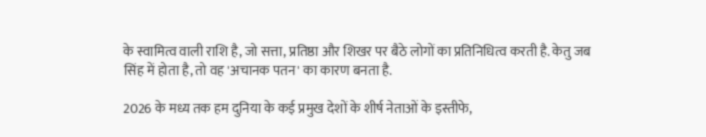के स्वामित्व वाली राशि है, जो सत्ता, प्रतिष्ठा और शिखर पर बैठे लोगों का प्रतिनिधित्व करती है. केतु जब सिंह में होता है, तो वह 'अचानक पतन' का कारण बनता है.

2026 के मध्य तक हम दुनिया के कई प्रमुख देशों के शीर्ष नेताओं के इस्तीफे,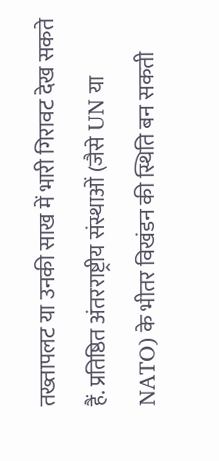तख्तापलट या उनकी साख में भारी गिरावट देख सकते हैं. प्रतिष्ठित अंतरराष्ट्रीय संस्थाओं (जैसे UN या NATO) के भीतर विखंडन की स्थिति बन सकती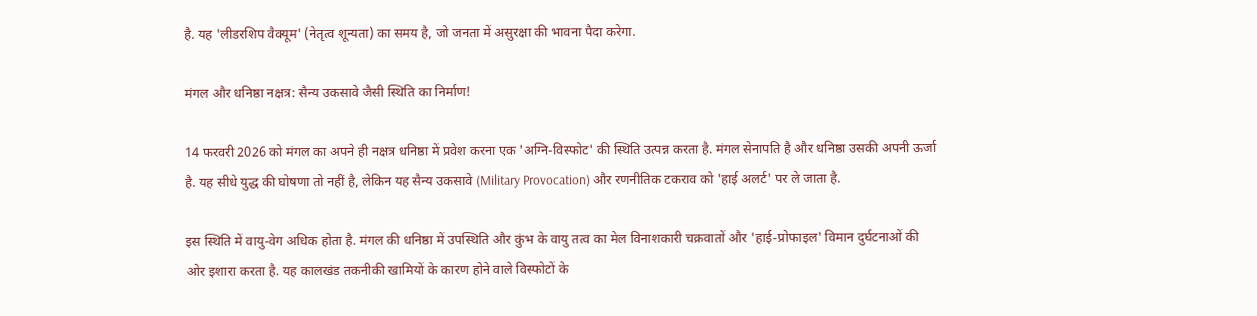है. यह 'लीडरशिप वैक्यूम' (नेतृत्व शून्यता) का समय है, जो जनता में असुरक्षा की भावना पैदा करेगा.

मंगल और धनिष्ठा नक्षत्र: सैन्य उकसावे जैसी स्थिति का निर्माण!

14 फरवरी 2026 को मंगल का अपने ही नक्षत्र धनिष्ठा में प्रवेश करना एक 'अग्नि-विस्फोट' की स्थिति उत्पन्न करता है. मंगल सेनापति है और धनिष्ठा उसकी अपनी ऊर्जा है. यह सीधे युद्ध की घोषणा तो नहीं है, लेकिन यह सैन्य उकसावे (Military Provocation) और रणनीतिक टकराव को 'हाई अलर्ट' पर ले जाता है.

इस स्थिति में वायु-वेग अधिक होता है. मंगल की धनिष्ठा में उपस्थिति और कुंभ के वायु तत्व का मेल विनाशकारी चक्रवातों और 'हाई-प्रोफाइल' विमान दुर्घटनाओं की ओर इशारा करता है. यह कालखंड तकनीकी खामियों के कारण होने वाले विस्फोटों के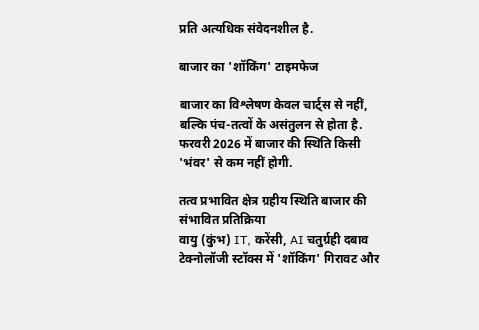प्रति अत्यधिक संवेदनशील है.

बाजार का 'शॉकिंग' टाइमफेज

बाजार का विश्लेषण केवल चार्ट्स से नहीं, बल्कि पंच-तत्वों के असंतुलन से होता है. फरवरी 2026 में बाजार की स्थिति किसी 'भंवर' से कम नहीं होगी.

तत्व प्रभावित क्षेत्र ग्रहीय स्थिति बाजार की संभावित प्रतिक्रिया
वायु (कुंभ) IT, करेंसी, AI चतुर्ग्रही दबाव टेक्नोलॉजी स्टॉक्स में 'शॉकिंग' गिरावट और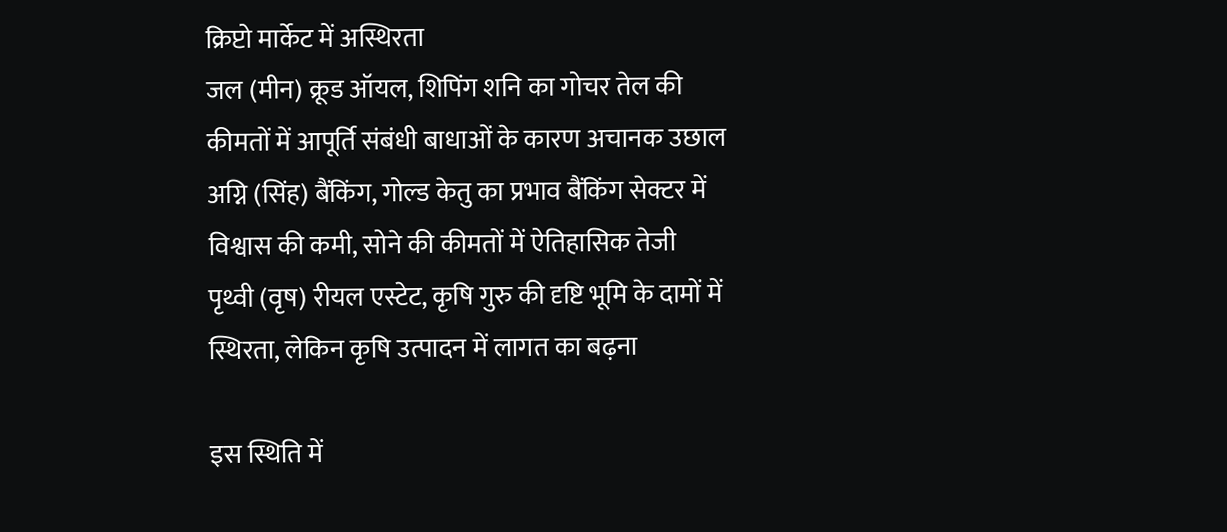क्रिप्टो मार्केट में अस्थिरता
जल (मीन) क्रूड ऑयल, शिपिंग शनि का गोचर तेल की कीमतों में आपूर्ति संबंधी बाधाओं के कारण अचानक उछाल
अग्नि (सिंह) बैंकिंग, गोल्ड केतु का प्रभाव बैंकिंग सेक्टर में विश्वास की कमी, सोने की कीमतों में ऐतिहासिक तेजी
पृथ्वी (वृष) रीयल एस्टेट, कृषि गुरु की दृष्टि भूमि के दामों में स्थिरता, लेकिन कृषि उत्पादन में लागत का बढ़ना

इस स्थिति में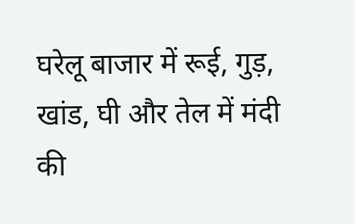घरेलू बाजार में रूई, गुड़, खांड, घी और तेल में मंदी की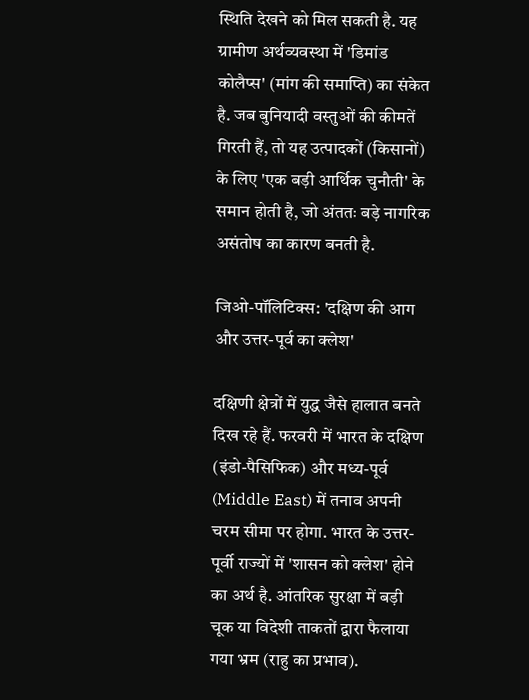स्थिति देखने को मिल सकती है. यह ग्रामीण अर्थव्यवस्था में 'डिमांड कोलैप्स' (मांग की समाप्ति) का संकेत है. जब बुनियादी वस्तुओं की कीमतें गिरती हैं, तो यह उत्पादकों (किसानों) के लिए 'एक बड़ी आर्थिक चुनौती' के समान होती है, जो अंततः बड़े नागरिक असंतोष का कारण बनती है.

जिओ-पॉलिटिक्स: 'दक्षिण की आग और उत्तर-पूर्व का क्लेश'

दक्षिणी क्षेत्रों में युद्ध जैसे हालात बनते दिख रहे हैं. फरवरी में भारत के दक्षिण (इंडो-पैसिफिक) और मध्य-पूर्व (Middle East) में तनाव अपनी चरम सीमा पर होगा. भारत के उत्तर-पूर्वी राज्यों में 'शासन को क्लेश' होने का अर्थ है. आंतरिक सुरक्षा में बड़ी चूक या विदेशी ताकतों द्वारा फैलाया गया भ्रम (राहु का प्रभाव).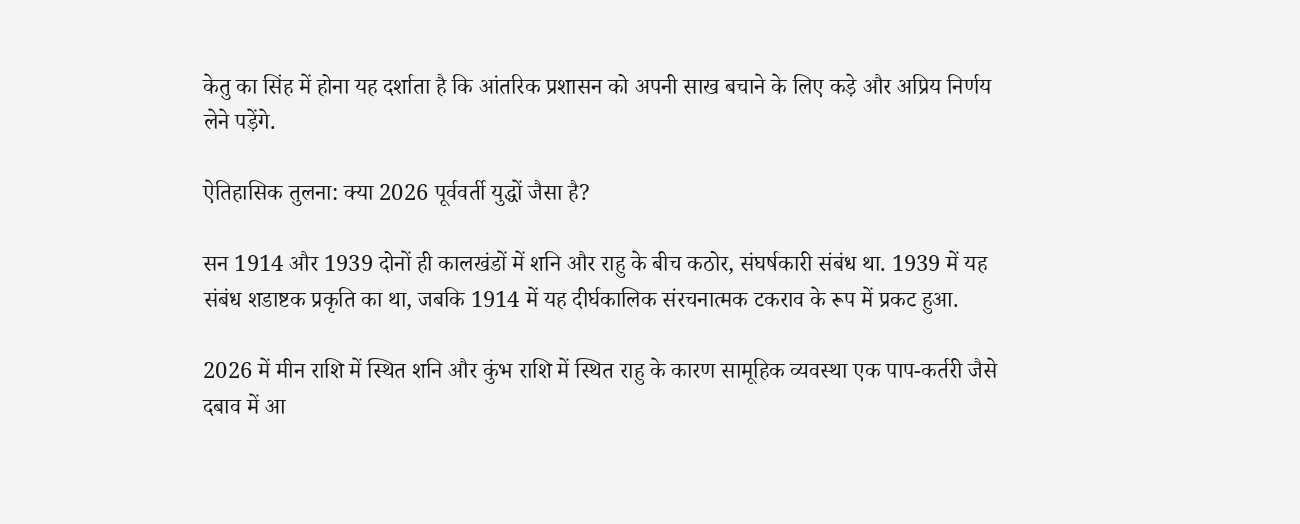केतु का सिंह में होना यह दर्शाता है कि आंतरिक प्रशासन को अपनी साख बचाने के लिए कड़े और अप्रिय निर्णय लेने पड़ेंगे.

ऐतिहासिक तुलना: क्या 2026 पूर्ववर्ती युद्धों जैसा है?

सन 1914 और 1939 दोनों ही कालखंडों में शनि और राहु के बीच कठोर, संघर्षकारी संबंध था. 1939 में यह संबंध शडाष्टक प्रकृति का था, जबकि 1914 में यह दीर्घकालिक संरचनात्मक टकराव के रूप में प्रकट हुआ.

2026 में मीन राशि में स्थित शनि और कुंभ राशि में स्थित राहु के कारण सामूहिक व्यवस्था एक पाप-कर्तरी जैसे दबाव में आ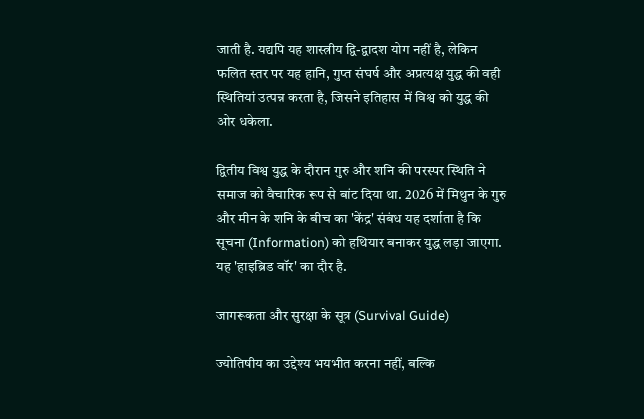जाती है. यद्यपि यह शास्त्रीय द्वि-द्वादश योग नहीं है, लेकिन फलित स्तर पर यह हानि, गुप्त संघर्ष और अप्रत्यक्ष युद्ध की वही स्थितियां उत्पन्न करता है, जिसने इतिहास में विश्व को युद्ध की ओर धकेला.

द्वितीय विश्व युद्ध के दौरान गुरु और शनि की परस्पर स्थिति ने समाज को वैचारिक रूप से बांट दिया था. 2026 में मिथुन के गुरु और मीन के शनि के बीच का 'केंद्र' संबंध यह दर्शाता है कि सूचना (Information) को हथियार बनाकर युद्ध लड़ा जाएगा. यह 'हाइब्रिड वॉर' का दौर है.

जागरूकता और सुरक्षा के सूत्र (Survival Guide)

ज्योतिषीय का उद्देश्य भयभीत करना नहीं, बल्कि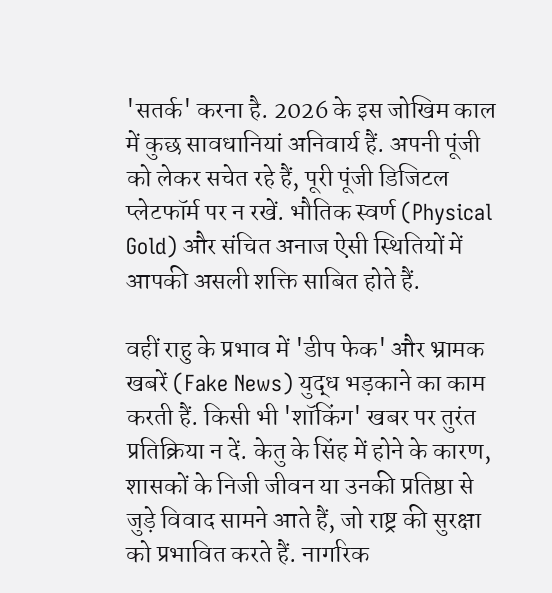'सतर्क' करना है. 2026 के इस जोखिम काल में कुछ सावधानियां अनिवार्य हैं. अपनी पूंजी को लेकर सचेत रहे हैं, पूरी पूंजी डिजिटल प्लेटफॉर्म पर न रखें. भौतिक स्वर्ण (Physical Gold) और संचित अनाज ऐसी स्थितियों में आपकी असली शक्ति साबित होते हैं.

वहीं राहु के प्रभाव में 'डीप फेक' और भ्रामक खबरें (Fake News) युद्ध भड़काने का काम करती हैं. किसी भी 'शॉकिंग' खबर पर तुरंत प्रतिक्रिया न दें. केतु के सिंह में होने के कारण, शासकों के निजी जीवन या उनकी प्रतिष्ठा से जुड़े विवाद सामने आते हैं, जो राष्ट्र की सुरक्षा को प्रभावित करते हैं. नागरिक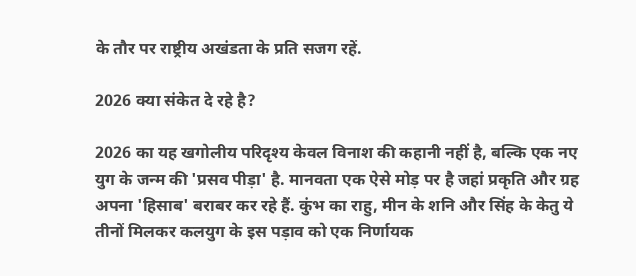के तौर पर राष्ट्रीय अखंडता के प्रति सजग रहें.

2026 क्या संकेत दे रहे है?

2026 का यह खगोलीय परिदृश्य केवल विनाश की कहानी नहीं है, बल्कि एक नए युग के जन्म की 'प्रसव पीड़ा' है. मानवता एक ऐसे मोड़ पर है जहां प्रकृति और ग्रह अपना 'हिसाब' बराबर कर रहे हैं. कुंभ का राहु, मीन के शनि और सिंह के केतु ये तीनों मिलकर कलयुग के इस पड़ाव को एक निर्णायक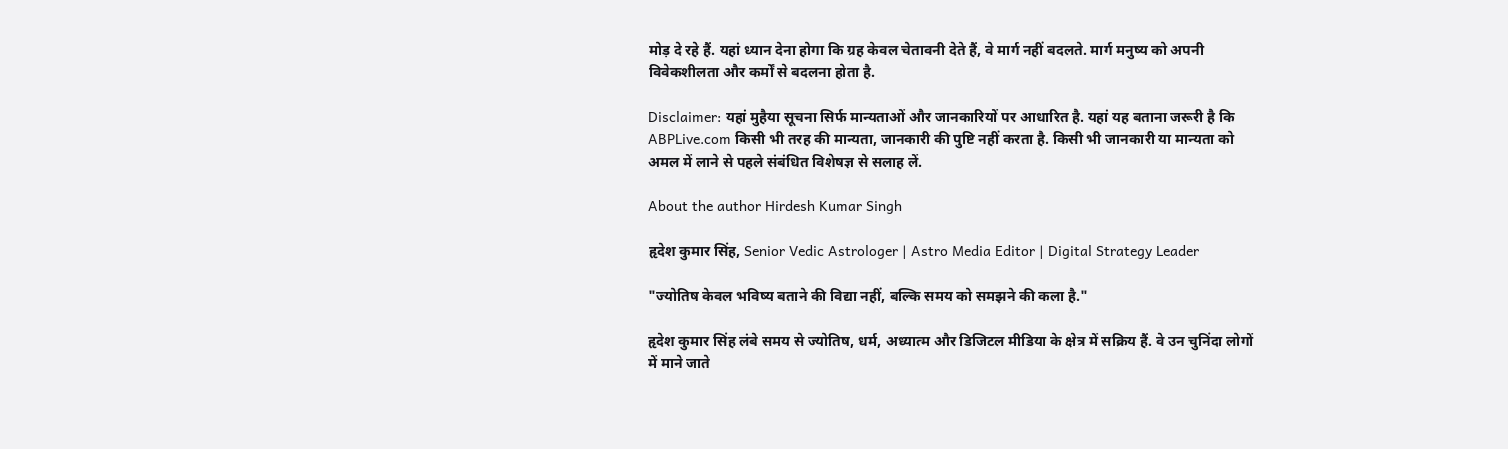मोड़ दे रहे हैं. यहां ध्यान देना होगा कि ग्रह केवल चेतावनी देते हैं, वे मार्ग नहीं बदलते. मार्ग मनुष्य को अपनी विवेकशीलता और कर्मों से बदलना होता है.

Disclaimer: यहां मुहैया सूचना सिर्फ मान्यताओं और जानकारियों पर आधारित है. यहां यह बताना जरूरी है कि ABPLive.com किसी भी तरह की मान्यता, जानकारी की पुष्टि नहीं करता है. किसी भी जानकारी या मान्यता को अमल में लाने से पहले संबंधित विशेषज्ञ से सलाह लें.

About the author Hirdesh Kumar Singh

हृदेश कुमार सिंह, Senior Vedic Astrologer | Astro Media Editor | Digital Strategy Leader

"ज्योतिष केवल भविष्य बताने की विद्या नहीं, बल्कि समय को समझने की कला है."

हृदेश कुमार सिंह लंबे समय से ज्योतिष, धर्म, अध्यात्म और डिजिटल मीडिया के क्षेत्र में सक्रिय हैं. वे उन चुनिंदा लोगों में माने जाते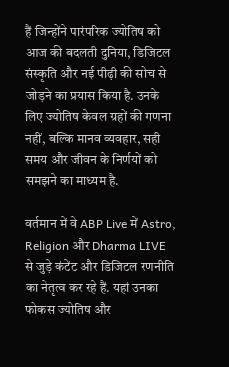हैं जिन्होंने पारंपरिक ज्योतिष को आज की बदलती दुनिया, डिजिटल संस्कृति और नई पीढ़ी की सोच से जोड़ने का प्रयास किया है. उनके लिए ज्योतिष केवल ग्रहों की गणना नहीं, बल्कि मानव व्यवहार, सही समय और जीवन के निर्णयों को समझने का माध्यम है.

वर्तमान में वे ABP Live में Astro, Religion और Dharma LIVE से जुड़े कंटेंट और डिजिटल रणनीति का नेतृत्व कर रहे हैं. यहां उनका फोकस ज्योतिष और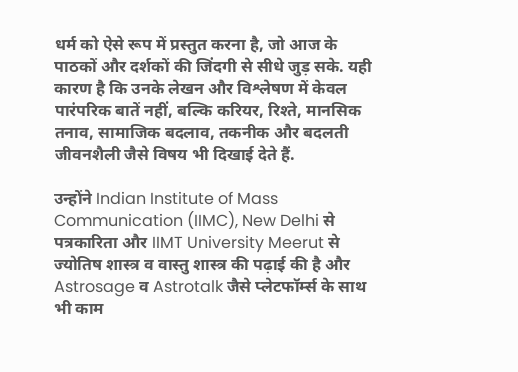धर्म को ऐसे रूप में प्रस्तुत करना है, जो आज के पाठकों और दर्शकों की जिंदगी से सीधे जुड़ सके. यही कारण है कि उनके लेखन और विश्लेषण में केवल पारंपरिक बातें नहीं, बल्कि करियर, रिश्ते, मानसिक तनाव, सामाजिक बदलाव, तकनीक और बदलती जीवनशैली जैसे विषय भी दिखाई देते हैं.

उन्होंने Indian Institute of Mass Communication (IIMC), New Delhi से पत्रकारिता और IIMT University Meerut से ज्योतिष शास्त्र व वास्तु शास्त्र की पढ़ाई की है और Astrosage व Astrotalk जैसे प्लेटफॉर्म्स के साथ भी काम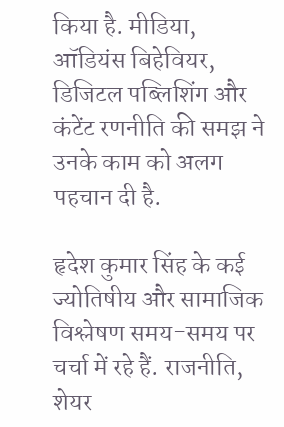किया है. मीडिया, ऑडियंस बिहेवियर, डिजिटल पब्लिशिंग और कंटेंट रणनीति की समझ ने उनके काम को अलग पहचान दी है.

हृदेश कुमार सिंह के कई ज्योतिषीय और सामाजिक विश्लेषण समय-समय पर चर्चा में रहे हैं. राजनीति, शेयर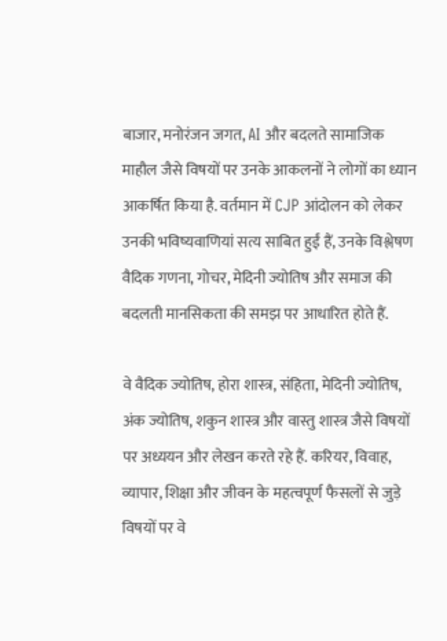बाजार, मनोरंजन जगत, AI और बदलते सामाजिक माहौल जैसे विषयों पर उनके आकलनों ने लोगों का ध्यान आकर्षित किया है. वर्तमान में CJP आंदोलन को लेकर उनकी भविष्यवाणियां सत्य साबित हुईं हैं, उनके विश्लेषण वैदिक गणना, गोचर, मेदिनी ज्योतिष और समाज की बदलती मानसिकता की समझ पर आधारित होते हैं.

वे वैदिक ज्योतिष, होरा शास्त्र, संहिता, मेदिनी ज्योतिष, अंक ज्योतिष, शकुन शास्त्र और वास्तु शास्त्र जैसे विषयों पर अध्ययन और लेखन करते रहे हैं. करियर, विवाह, व्यापार, शिक्षा और जीवन के महत्वपूर्ण फैसलों से जुड़े विषयों पर वे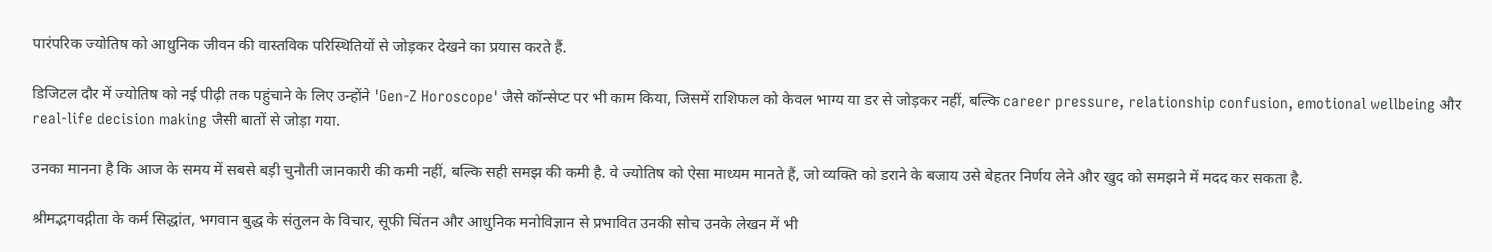पारंपरिक ज्योतिष को आधुनिक जीवन की वास्तविक परिस्थितियों से जोड़कर देखने का प्रयास करते हैं.

डिजिटल दौर में ज्योतिष को नई पीढ़ी तक पहुंचाने के लिए उन्होंने 'Gen-Z Horoscope' जैसे कॉन्सेप्ट पर भी काम किया, जिसमें राशिफल को केवल भाग्य या डर से जोड़कर नहीं, बल्कि career pressure, relationship confusion, emotional wellbeing और real-life decision making जैसी बातों से जोड़ा गया.

उनका मानना है कि आज के समय में सबसे बड़ी चुनौती जानकारी की कमी नहीं, बल्कि सही समझ की कमी है. वे ज्योतिष को ऐसा माध्यम मानते हैं, जो व्यक्ति को डराने के बजाय उसे बेहतर निर्णय लेने और खुद को समझने में मदद कर सकता है.

श्रीमद्भगवद्गीता के कर्म सिद्धांत, भगवान बुद्ध के संतुलन के विचार, सूफी चिंतन और आधुनिक मनोविज्ञान से प्रभावित उनकी सोच उनके लेखन में भी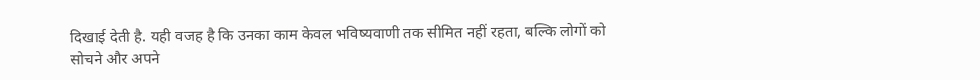दिखाई देती है. यही वजह है कि उनका काम केवल भविष्यवाणी तक सीमित नहीं रहता, बल्कि लोगों को सोचने और अपने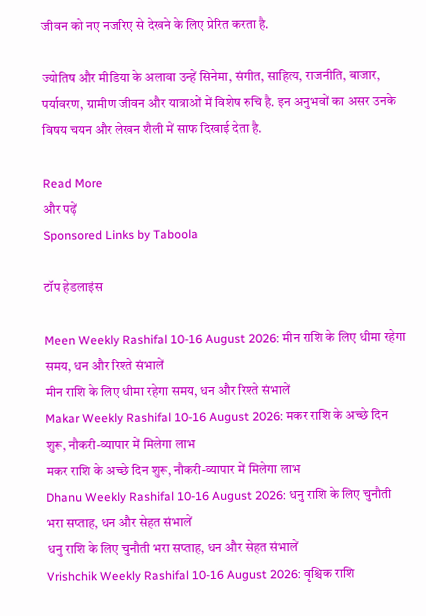जीवन को नए नजरिए से देखने के लिए प्रेरित करता है.

ज्योतिष और मीडिया के अलावा उन्हें सिनेमा, संगीत, साहित्य, राजनीति, बाजार, पर्यावरण, ग्रामीण जीवन और यात्राओं में विशेष रुचि है. इन अनुभवों का असर उनके विषय चयन और लेखन शैली में साफ दिखाई देता है.

Read More
और पढ़ें
Sponsored Links by Taboola

टॉप हेडलाइंस

Meen Weekly Rashifal 10-16 August 2026: मीन राशि के लिए धीमा रहेगा समय, धन और रिश्ते संभालें
मीन राशि के लिए धीमा रहेगा समय, धन और रिश्ते संभालें
Makar Weekly Rashifal 10-16 August 2026: मकर राशि के अच्छे दिन शुरू, नौकरी-व्यापार में मिलेगा लाभ
मकर राशि के अच्छे दिन शुरू, नौकरी-व्यापार में मिलेगा लाभ
Dhanu Weekly Rashifal 10-16 August 2026: धनु राशि के लिए चुनौती भरा सप्ताह, धन और सेहत संभालें
धनु राशि के लिए चुनौती भरा सप्ताह, धन और सेहत संभालें
Vrishchik Weekly Rashifal 10-16 August 2026: वृश्चिक राशि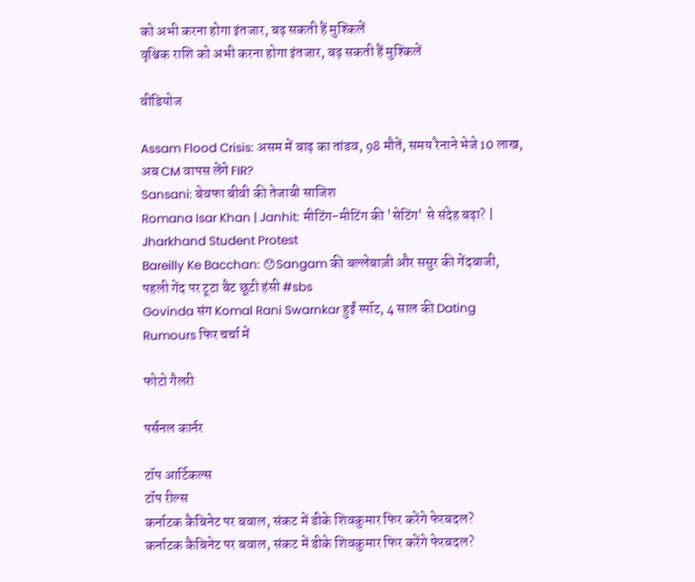को अभी करना होगा इंतजार, बढ़ सकती हैं मुश्किलें
वृश्चिक राशि को अभी करना होगा इंतजार, बढ़ सकती हैं मुश्किलें

वीडियोज

Assam Flood Crisis: असम में बाढ़ का तांडव, 98 मौतें, समय रैनाने भेजे 10 लाख, अब CM वापस लेंगे FIR?
Sansani: बेवफा बीवी की तेजाबी साजिश
Romana Isar Khan | Janhit: मीटिंग-मीटिंग की 'सेटिंग' से संदेह बढ़ा? | Jharkhand Student Protest
Bareilly Ke Bacchan: 😯Sangam की बल्लेबाज़ी और ससुर की गेंदबाजी, पहली गेंद पर टूटा बैट छूटी हंसी #sbs
Govinda संग Komal Rani Swarnkar हुईं स्पॉट, 4 साल की Dating Rumours फिर चर्चा में

फोटो गैलरी

पर्सनल कार्नर

टॉप आर्टिकल्स
टॉप रील्स
कर्नाटक कैबिनेट पर बवाल, संकट में डीके शिवकुमार फिर करेंगे फेरबदल?
कर्नाटक कैबिनेट पर बवाल, संकट में डीके शिवकुमार फिर करेंगे फेरबदल?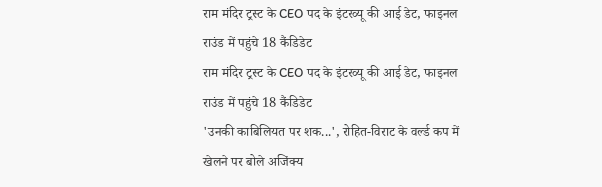राम मंदिर ट्रस्ट के CEO पद के इंटरव्यू की आई डेट, फाइनल राउंड में पहुंचे 18 कैंडिडेट
राम मंदिर ट्रस्ट के CEO पद के इंटरव्यू की आई डेट, फाइनल राउंड में पहुंचे 18 कैंडिडेट
'उनकी काबिलियत पर शक...', रोहित-विराट के वर्ल्ड कप में खेलने पर बोले अजिंक्य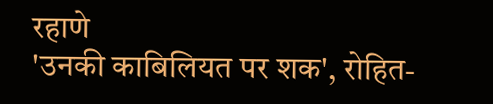रहाणे
'उनकी काबिलियत पर शक', रोहित-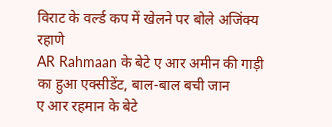विराट के वर्ल्ड कप में खेलने पर बोले अजिंक्य रहाणे
AR Rahmaan के बेटे ए आर अमीन की गाड़ी का हुआ एक्सीडेंट, बाल-बाल बची जान
ए आर रहमान के बेटे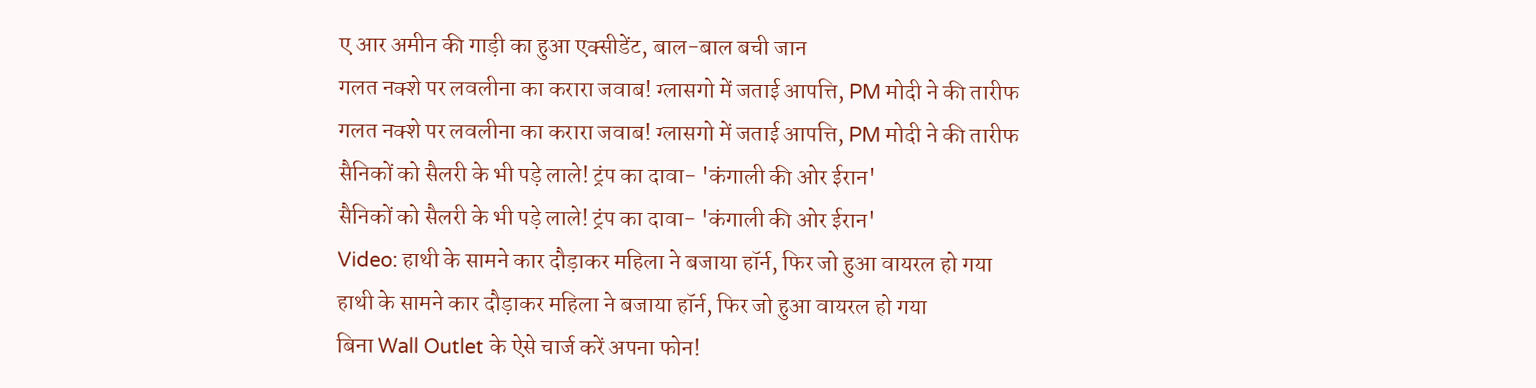ए आर अमीन की गाड़ी का हुआ एक्सीडेंट, बाल-बाल बची जान
गलत नक्शे पर लवलीना का करारा जवाब! ग्लासगो में जताई आपत्ति, PM मोदी ने की तारीफ
गलत नक्शे पर लवलीना का करारा जवाब! ग्लासगो में जताई आपत्ति, PM मोदी ने की तारीफ
सैनिकों को सैलरी के भी पड़े लाले! ट्रंप का दावा- 'कंगाली की ओर ईरान'
सैनिकों को सैलरी के भी पड़े लाले! ट्रंप का दावा- 'कंगाली की ओर ईरान'
Video: हाथी के सामने कार दौड़ाकर महिला ने बजाया हॉर्न, फिर जो हुआ वायरल हो गया
हाथी के सामने कार दौड़ाकर महिला ने बजाया हॉर्न, फिर जो हुआ वायरल हो गया
बिना Wall Outlet के ऐसे चार्ज करें अपना फोन!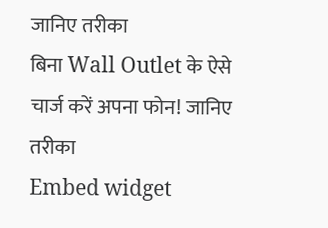जानिए तरीका
बिना Wall Outlet के ऐसे चार्ज करें अपना फोन! जानिए तरीका
Embed widget